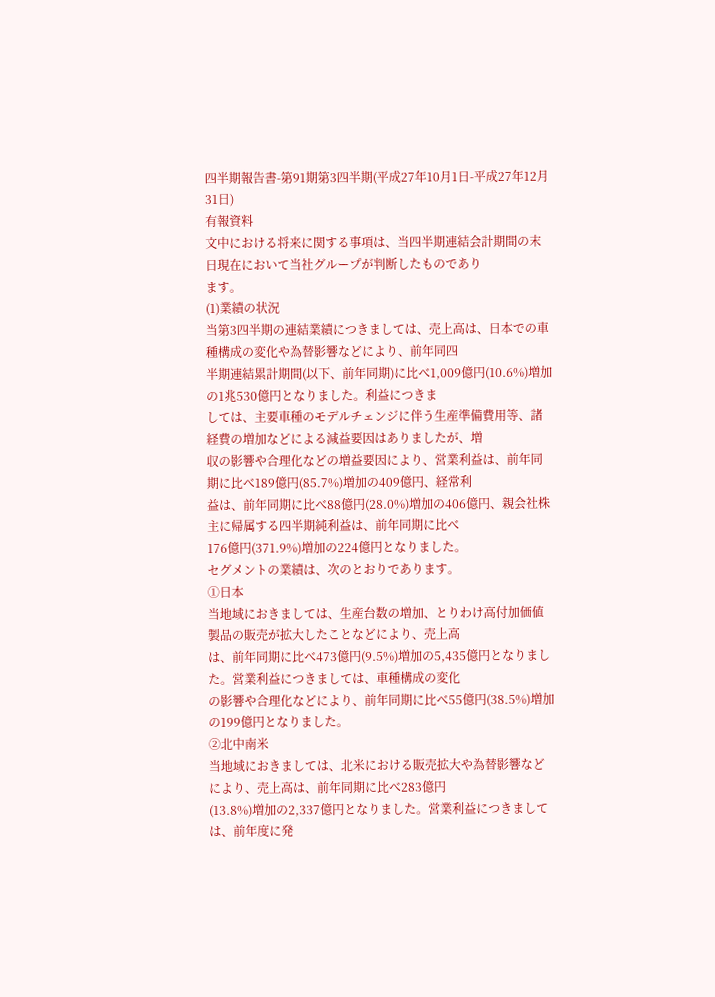四半期報告書-第91期第3四半期(平成27年10月1日-平成27年12月31日)
有報資料
文中における将来に関する事項は、当四半期連結会計期間の末日現在において当社グループが判断したものであり
ます。
(1)業績の状況
当第3四半期の連結業績につきましては、売上高は、日本での車種構成の変化や為替影響などにより、前年同四
半期連結累計期間(以下、前年同期)に比べ1,009億円(10.6%)増加の1兆530億円となりました。利益につきま
しては、主要車種のモデルチェンジに伴う生産準備費用等、諸経費の増加などによる減益要因はありましたが、増
収の影響や合理化などの増益要因により、営業利益は、前年同期に比べ189億円(85.7%)増加の409億円、経常利
益は、前年同期に比べ88億円(28.0%)増加の406億円、親会社株主に帰属する四半期純利益は、前年同期に比べ
176億円(371.9%)増加の224億円となりました。
セグメントの業績は、次のとおりであります。
①日本
当地域におきましては、生産台数の増加、とりわけ高付加価値製品の販売が拡大したことなどにより、売上高
は、前年同期に比べ473億円(9.5%)増加の5,435億円となりました。営業利益につきましては、車種構成の変化
の影響や合理化などにより、前年同期に比べ55億円(38.5%)増加の199億円となりました。
②北中南米
当地域におきましては、北米における販売拡大や為替影響などにより、売上高は、前年同期に比べ283億円
(13.8%)増加の2,337億円となりました。営業利益につきましては、前年度に発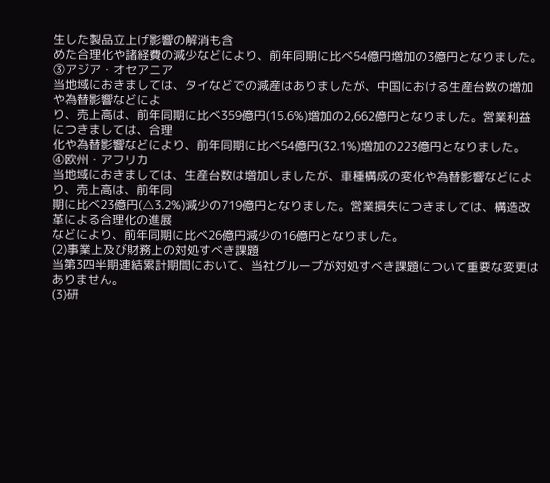生した製品立上げ影響の解消も含
めた合理化や諸経費の減少などにより、前年同期に比べ54億円増加の3億円となりました。
③アジア・オセアニア
当地域におきましては、タイなどでの減産はありましたが、中国における生産台数の増加や為替影響などによ
り、売上高は、前年同期に比べ359億円(15.6%)増加の2,662億円となりました。営業利益につきましては、合理
化や為替影響などにより、前年同期に比べ54億円(32.1%)増加の223億円となりました。
④欧州・アフリカ
当地域におきましては、生産台数は増加しましたが、車種構成の変化や為替影響などにより、売上高は、前年同
期に比べ23億円(△3.2%)減少の719億円となりました。営業損失につきましては、構造改革による合理化の進展
などにより、前年同期に比べ26億円減少の16億円となりました。
(2)事業上及び財務上の対処すべき課題
当第3四半期連結累計期間において、当社グループが対処すべき課題について重要な変更はありません。
(3)研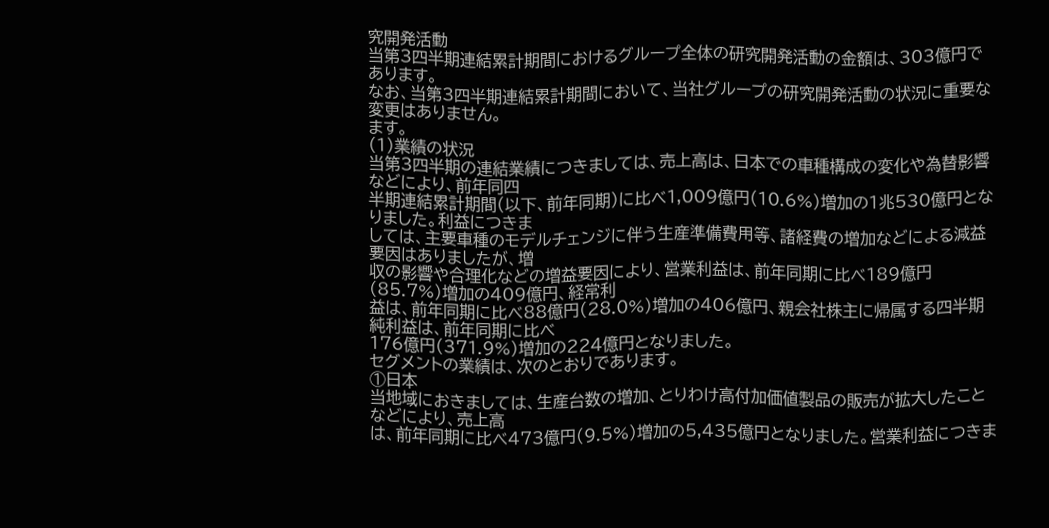究開発活動
当第3四半期連結累計期間におけるグループ全体の研究開発活動の金額は、303億円であります。
なお、当第3四半期連結累計期間において、当社グループの研究開発活動の状況に重要な変更はありません。
ます。
(1)業績の状況
当第3四半期の連結業績につきましては、売上高は、日本での車種構成の変化や為替影響などにより、前年同四
半期連結累計期間(以下、前年同期)に比べ1,009億円(10.6%)増加の1兆530億円となりました。利益につきま
しては、主要車種のモデルチェンジに伴う生産準備費用等、諸経費の増加などによる減益要因はありましたが、増
収の影響や合理化などの増益要因により、営業利益は、前年同期に比べ189億円(85.7%)増加の409億円、経常利
益は、前年同期に比べ88億円(28.0%)増加の406億円、親会社株主に帰属する四半期純利益は、前年同期に比べ
176億円(371.9%)増加の224億円となりました。
セグメントの業績は、次のとおりであります。
①日本
当地域におきましては、生産台数の増加、とりわけ高付加価値製品の販売が拡大したことなどにより、売上高
は、前年同期に比べ473億円(9.5%)増加の5,435億円となりました。営業利益につきま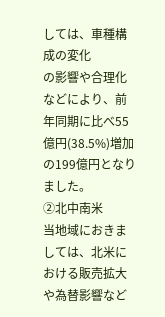しては、車種構成の変化
の影響や合理化などにより、前年同期に比べ55億円(38.5%)増加の199億円となりました。
②北中南米
当地域におきましては、北米における販売拡大や為替影響など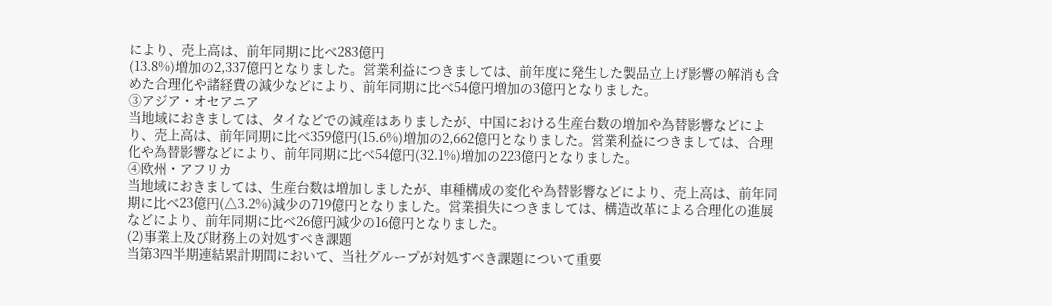により、売上高は、前年同期に比べ283億円
(13.8%)増加の2,337億円となりました。営業利益につきましては、前年度に発生した製品立上げ影響の解消も含
めた合理化や諸経費の減少などにより、前年同期に比べ54億円増加の3億円となりました。
③アジア・オセアニア
当地域におきましては、タイなどでの減産はありましたが、中国における生産台数の増加や為替影響などによ
り、売上高は、前年同期に比べ359億円(15.6%)増加の2,662億円となりました。営業利益につきましては、合理
化や為替影響などにより、前年同期に比べ54億円(32.1%)増加の223億円となりました。
④欧州・アフリカ
当地域におきましては、生産台数は増加しましたが、車種構成の変化や為替影響などにより、売上高は、前年同
期に比べ23億円(△3.2%)減少の719億円となりました。営業損失につきましては、構造改革による合理化の進展
などにより、前年同期に比べ26億円減少の16億円となりました。
(2)事業上及び財務上の対処すべき課題
当第3四半期連結累計期間において、当社グループが対処すべき課題について重要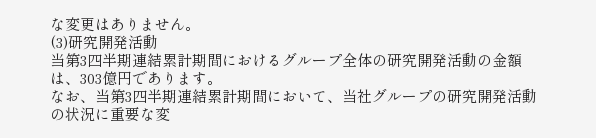な変更はありません。
(3)研究開発活動
当第3四半期連結累計期間におけるグループ全体の研究開発活動の金額は、303億円であります。
なお、当第3四半期連結累計期間において、当社グループの研究開発活動の状況に重要な変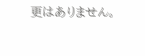更はありません。